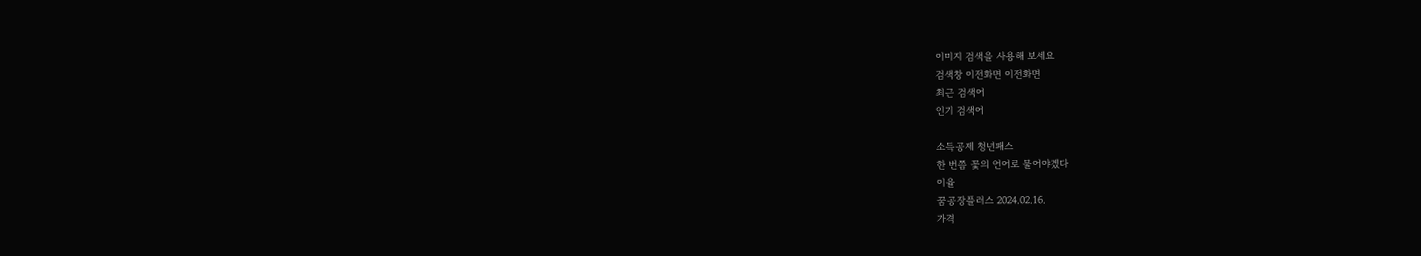이미지 검색을 사용해 보세요
검색창 이전화면 이전화면
최근 검색어
인기 검색어

소득공제 청년패스
한 번쯤 꽃의 언어로 물어야겠다
이율
꿈공장플러스 2024.02.16.
가격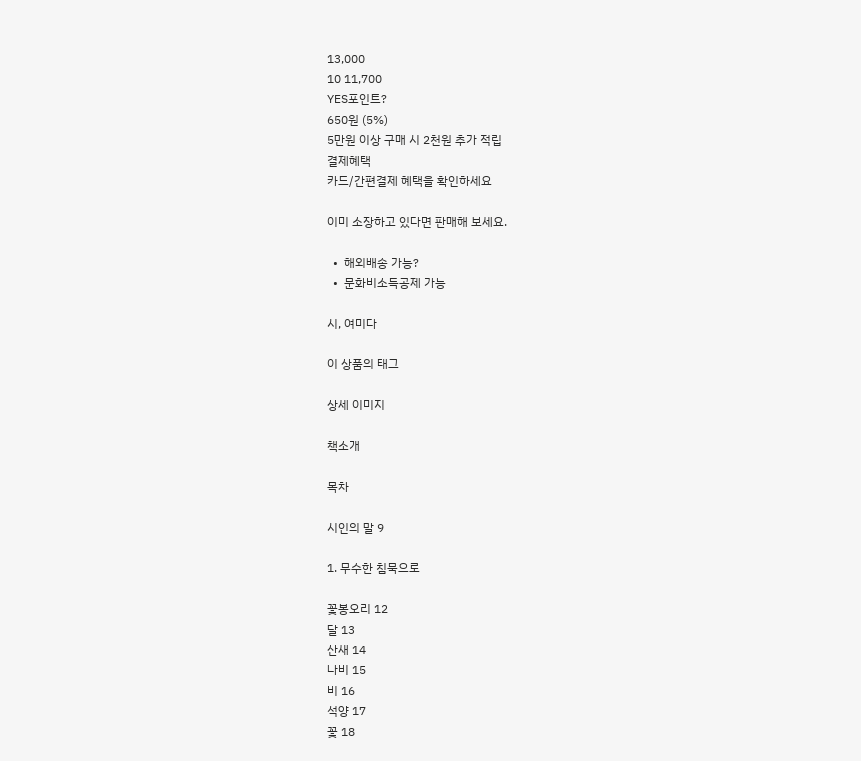13,000
10 11,700
YES포인트?
650원 (5%)
5만원 이상 구매 시 2천원 추가 적립
결제혜택
카드/간편결제 혜택을 확인하세요

이미 소장하고 있다면 판매해 보세요.

  •  해외배송 가능?
  •  문화비소득공제 가능

시, 여미다

이 상품의 태그

상세 이미지

책소개

목차

시인의 말 9

1. 무수한 침묵으로

꽃봉오리 12
달 13
산새 14
나비 15
비 16
석양 17
꽃 18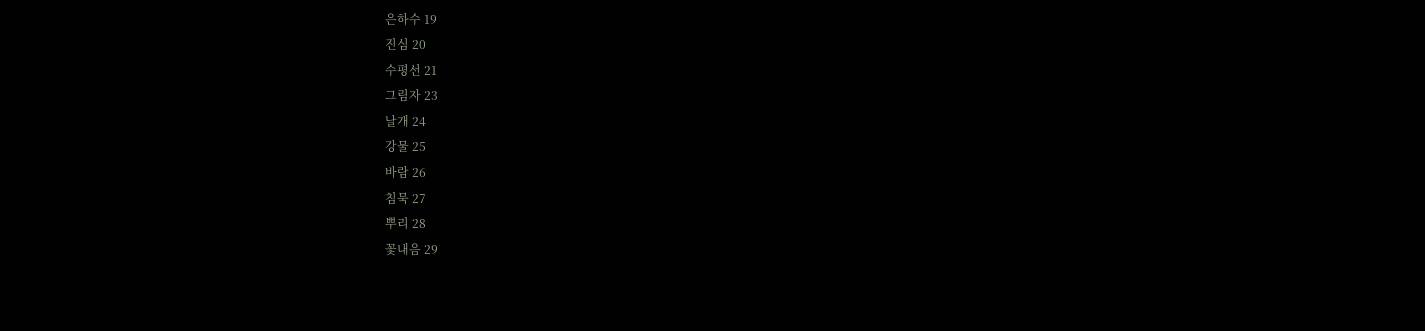은하수 19
진심 20
수평선 21
그림자 23
날개 24
강물 25
바람 26
침묵 27
뿌리 28
꽃내음 29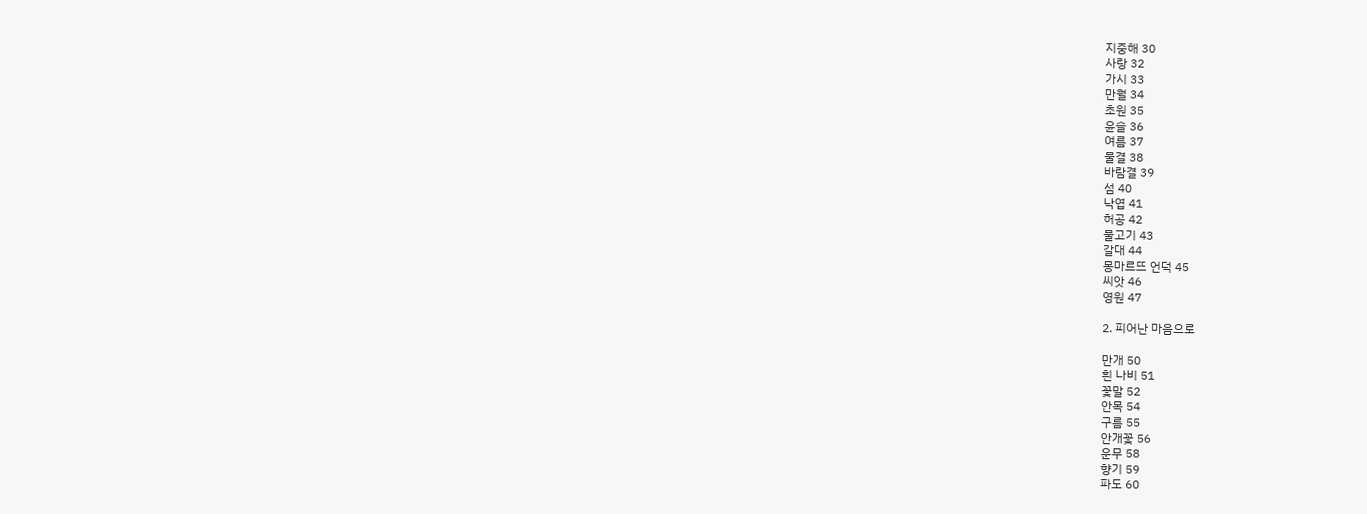지중해 30
사랑 32
가시 33
만월 34
초원 35
윤슬 36
여름 37
물결 38
바람결 39
섬 40
낙엽 41
허공 42
물고기 43
갈대 44
몽마르뜨 언덕 45
씨앗 46
영원 47

2. 피어난 마음으로

만개 50
흰 나비 51
꽃말 52
안목 54
구름 55
안개꽃 56
운무 58
향기 59
파도 60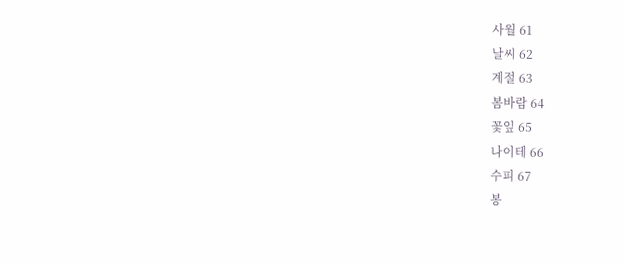사월 61
날씨 62
계절 63
봄바람 64
꽃잎 65
나이테 66
수피 67
봉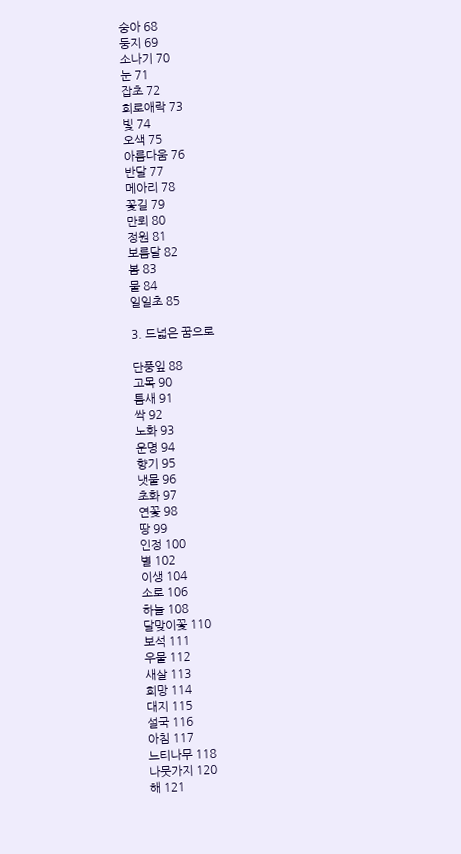숭아 68
둥지 69
소나기 70
눈 71
잡초 72
희로애락 73
빛 74
오색 75
아름다움 76
반달 77
메아리 78
꽃길 79
만뢰 80
정원 81
보름달 82
봄 83
물 84
일일초 85

3. 드넓은 꿈으로

단풍잎 88
고목 90
틈새 91
싹 92
노화 93
운명 94
향기 95
냇물 96
초화 97
연꽃 98
땅 99
인정 100
별 102
이생 104
소로 106
하늘 108
달맞이꽃 110
보석 111
우물 112
새살 113
희망 114
대지 115
설국 116
아침 117
느티나무 118
나뭇가지 120
해 121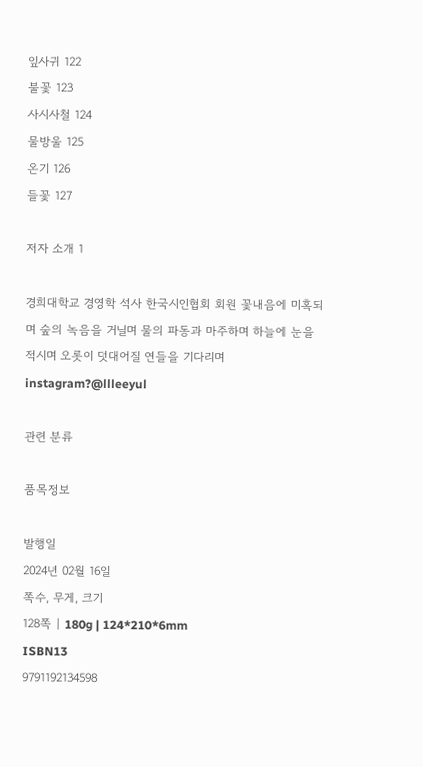잎사귀 122
불꽃 123
사시사철 124
물방울 125
온기 126
들꽃 127

저자 소개 1

경희대학교 경영학 석사 한국시인협회 회원 꽃내음에 미혹되며 숲의 녹음을 거닐며 물의 파동과 마주하며 하늘에 눈을 적시며 오롯이 덧대어질 연들을 기다리며 instagram?@llleeyul

관련 분류

품목정보

발행일
2024년 02월 16일
쪽수, 무게, 크기
128쪽 | 180g | 124*210*6mm
ISBN13
9791192134598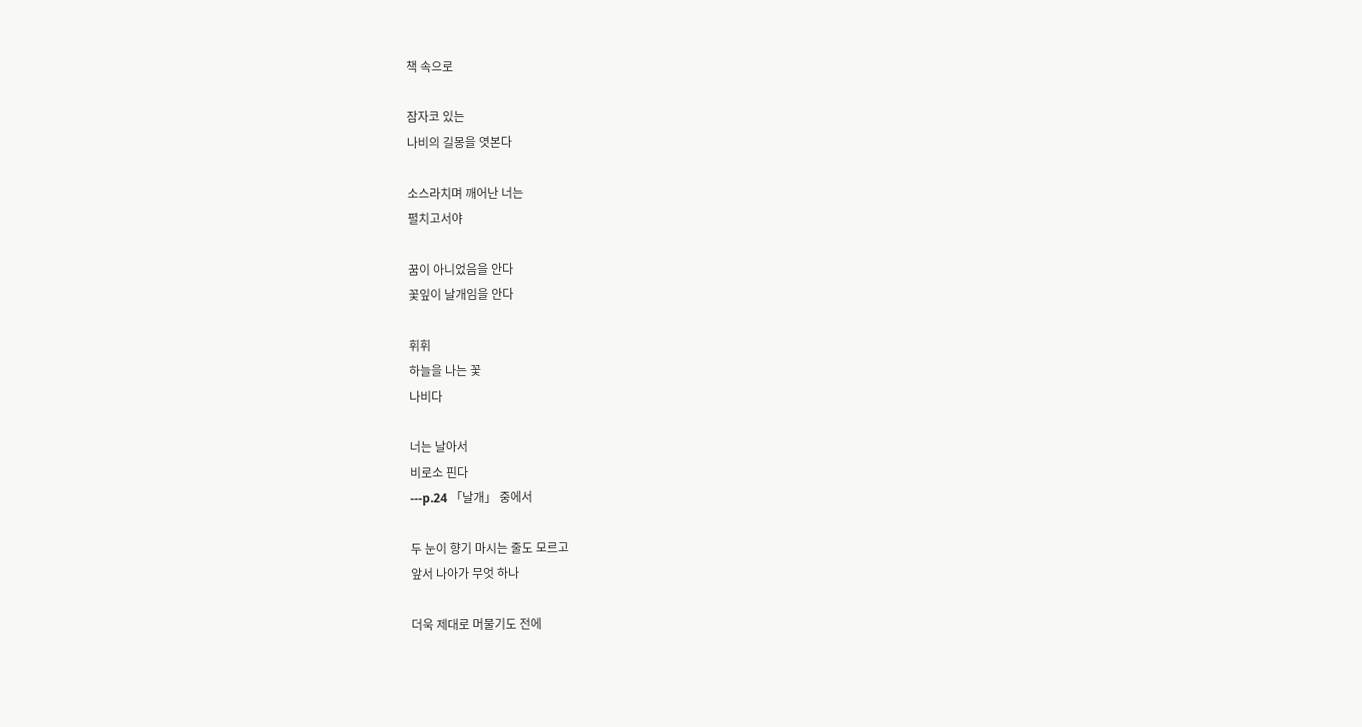책 속으로

잠자코 있는
나비의 길몽을 엿본다

소스라치며 깨어난 너는
펼치고서야

꿈이 아니었음을 안다
꽃잎이 날개임을 안다

휘휘
하늘을 나는 꽃
나비다

너는 날아서
비로소 핀다
---p.24 「날개」 중에서

두 눈이 향기 마시는 줄도 모르고
앞서 나아가 무엇 하나

더욱 제대로 머물기도 전에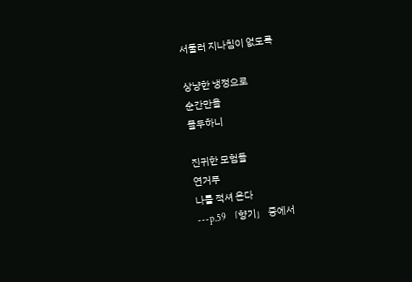서둘러 지나침이 없도록

상냥한 냉정으로
순간만을
몰두하니

진귀한 모험들
연거푸
나를 적셔 온다
---p.59 「향기」 중에서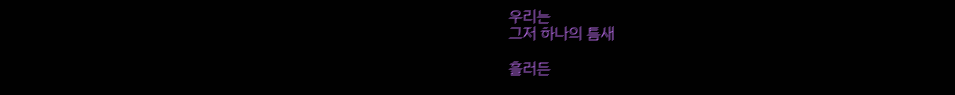우리는
그저 하나의 틈새

흘러든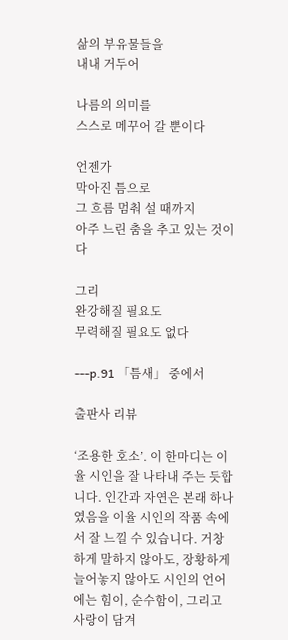삶의 부유물들을
내내 거두어

나름의 의미를
스스로 메꾸어 갈 뿐이다

언젠가
막아진 틈으로
그 흐름 멈춰 설 때까지
아주 느린 춤을 추고 있는 것이다

그리
완강해질 필요도
무력해질 필요도 없다

---p.91 「틈새」 중에서

출판사 리뷰

‘조용한 호소’. 이 한마디는 이율 시인을 잘 나타내 주는 듯합니다. 인간과 자연은 본래 하나였음을 이율 시인의 작품 속에서 잘 느낄 수 있습니다. 거창하게 말하지 않아도, 장황하게 늘어놓지 않아도 시인의 언어에는 힘이, 순수함이, 그리고 사랑이 담겨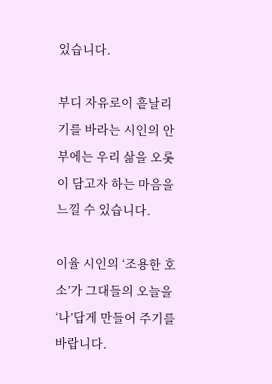있습니다.

부디 자유로이 흩날리기를 바라는 시인의 안부에는 우리 삶을 오롯이 담고자 하는 마음을 느낄 수 있습니다.

이율 시인의 ‘조용한 호소’가 그대들의 오늘을 ‘나’답게 만들어 주기를 바랍니다.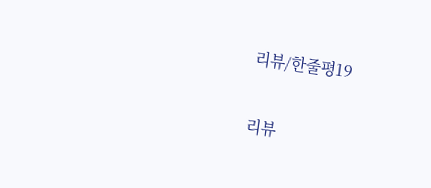리뷰/한줄평19

리뷰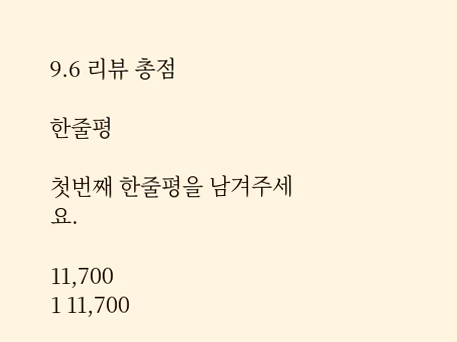9.6 리뷰 총점

한줄평

첫번째 한줄평을 남겨주세요.

11,700
1 11,700